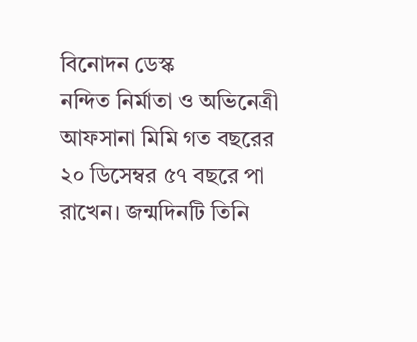বিনোদন ডেস্ক
নন্দিত নির্মাতা ও অভিনেত্রী আফসানা মিমি গত বছরের ২০ ডিসেম্বর ৫৭ বছরে পা রাখেন। জন্মদিনটি তিনি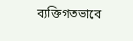ব্যক্তিগতভাবে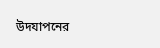উদযাপনের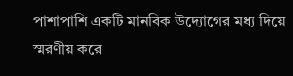পাশাপাশি একটি মানবিক উদ্যোগের মধ্য দিয়ে স্মরণীয় করে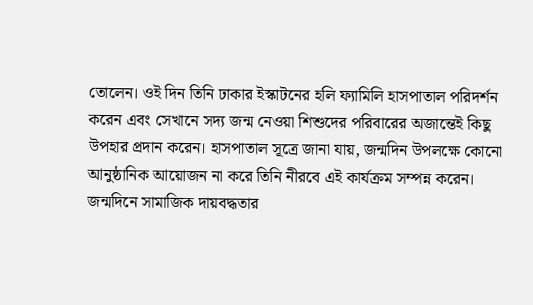তোলেন। ওই দিন তিনি ঢাকার ইস্কাটনের হলি ফ্যামিলি হাসপাতাল পরিদর্শন করেন এবং সেখানে সদ্য জন্ম নেওয়া শিশুদের পরিবারের অজান্তেই কিছু উপহার প্রদান করেন। হাসপাতাল সূত্রে জানা যায়, জন্মদিন উপলক্ষে কোনো আনুষ্ঠানিক আয়োজন না করে তিনি নীরবে এই কার্যক্রম সম্পন্ন করেন।
জন্মদিনে সামাজিক দায়বদ্ধতার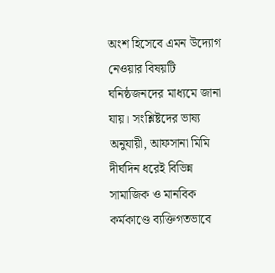অংশ হিসেবে এমন উদ্যোগ নেওয়ার বিষয়টি ঘনিষ্ঠজনদের মাধ্যমে জানা যায়। সংশ্লিষ্টদের ভাষ্য অনুযায়ী, আফসানা মিমি দীর্ঘদিন ধরেই বিভিন্ন সামাজিক ও মানবিক কর্মকাণ্ডে ব্যক্তিগতভাবে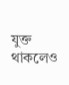যুক্ত থাকলেও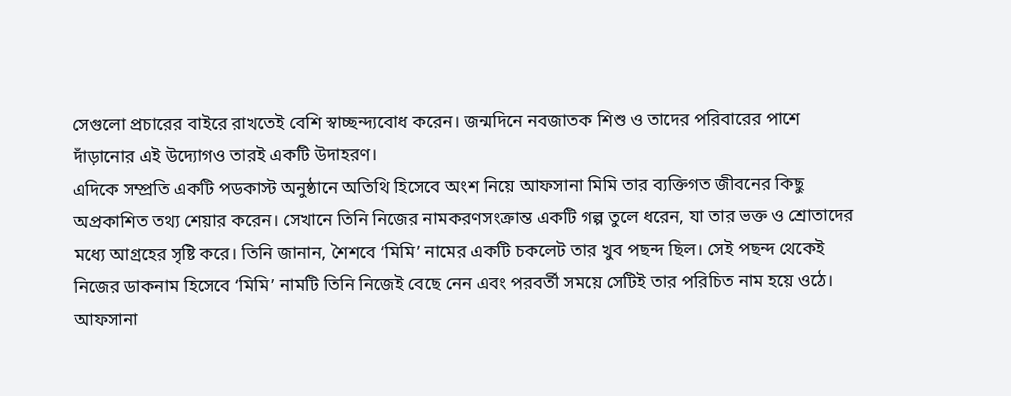সেগুলো প্রচারের বাইরে রাখতেই বেশি স্বাচ্ছন্দ্যবোধ করেন। জন্মদিনে নবজাতক শিশু ও তাদের পরিবারের পাশে দাঁড়ানোর এই উদ্যোগও তারই একটি উদাহরণ।
এদিকে সম্প্রতি একটি পডকাস্ট অনুষ্ঠানে অতিথি হিসেবে অংশ নিয়ে আফসানা মিমি তার ব্যক্তিগত জীবনের কিছু অপ্রকাশিত তথ্য শেয়ার করেন। সেখানে তিনি নিজের নামকরণসংক্রান্ত একটি গল্প তুলে ধরেন, যা তার ভক্ত ও শ্রোতাদের মধ্যে আগ্রহের সৃষ্টি করে। তিনি জানান, শৈশবে ‘মিমি’ নামের একটি চকলেট তার খুব পছন্দ ছিল। সেই পছন্দ থেকেই নিজের ডাকনাম হিসেবে ‘মিমি’ নামটি তিনি নিজেই বেছে নেন এবং পরবর্তী সময়ে সেটিই তার পরিচিত নাম হয়ে ওঠে।
আফসানা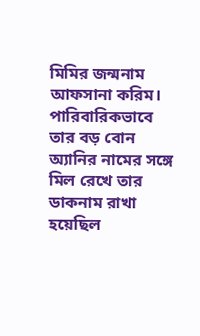মিমির জন্মনাম আফসানা করিম। পারিবারিকভাবে তার বড় বোন অ্যানির নামের সঙ্গে মিল রেখে তার ডাকনাম রাখা হয়েছিল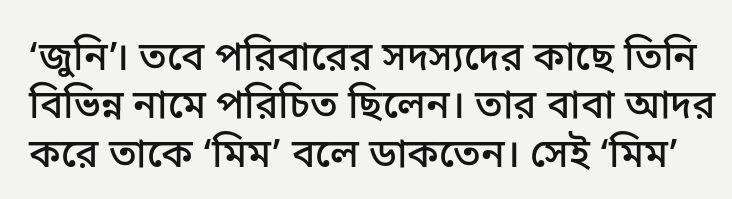‘জুনি’। তবে পরিবারের সদস্যদের কাছে তিনি বিভিন্ন নামে পরিচিত ছিলেন। তার বাবা আদর করে তাকে ‘মিম’ বলে ডাকতেন। সেই ‘মিম’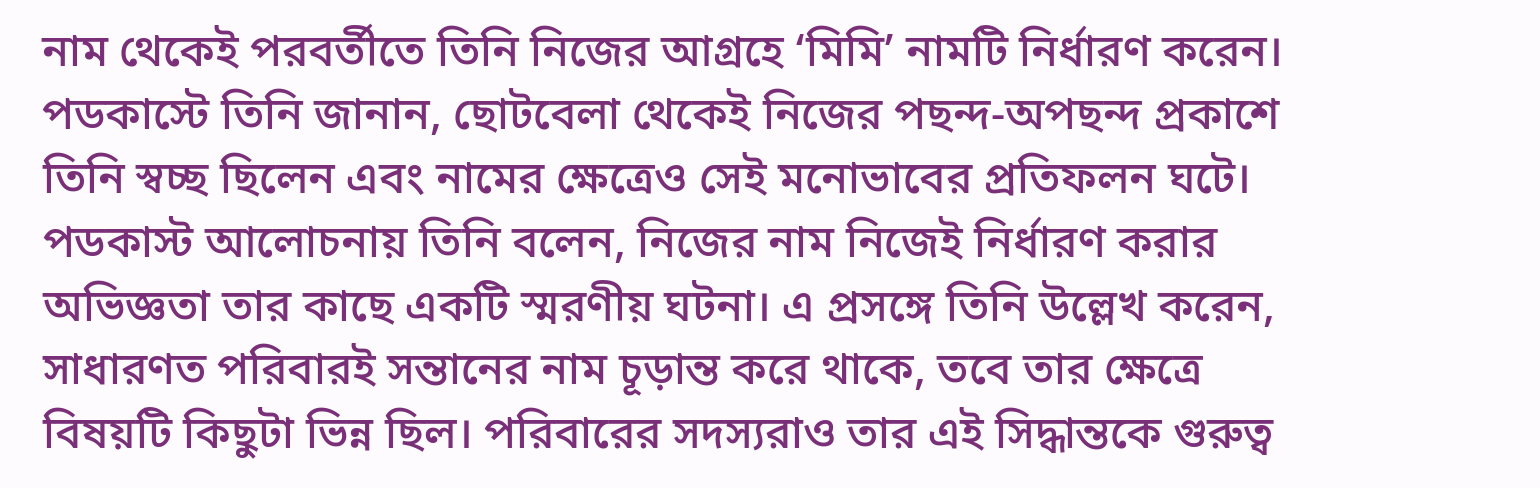নাম থেকেই পরবর্তীতে তিনি নিজের আগ্রহে ‘মিমি’ নামটি নির্ধারণ করেন। পডকাস্টে তিনি জানান, ছোটবেলা থেকেই নিজের পছন্দ-অপছন্দ প্রকাশে তিনি স্বচ্ছ ছিলেন এবং নামের ক্ষেত্রেও সেই মনোভাবের প্রতিফলন ঘটে।
পডকাস্ট আলোচনায় তিনি বলেন, নিজের নাম নিজেই নির্ধারণ করার অভিজ্ঞতা তার কাছে একটি স্মরণীয় ঘটনা। এ প্রসঙ্গে তিনি উল্লেখ করেন, সাধারণত পরিবারই সন্তানের নাম চূড়ান্ত করে থাকে, তবে তার ক্ষেত্রে বিষয়টি কিছুটা ভিন্ন ছিল। পরিবারের সদস্যরাও তার এই সিদ্ধান্তকে গুরুত্ব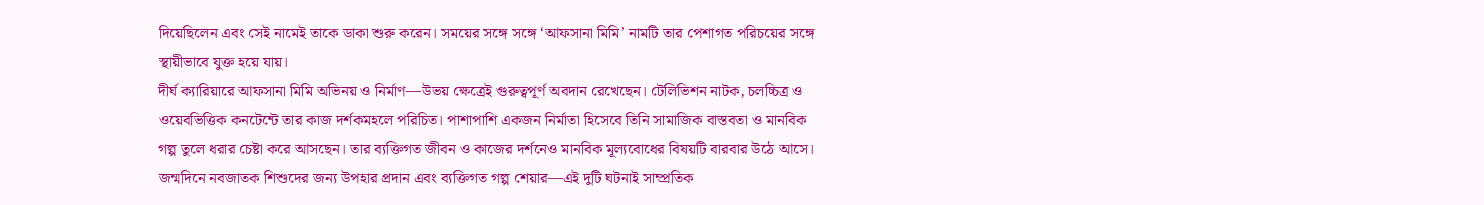দিয়েছিলেন এবং সেই নামেই তাকে ডাকা শুরু করেন। সময়ের সঙ্গে সঙ্গে ‘আফসানা মিমি’ নামটি তার পেশাগত পরিচয়ের সঙ্গে স্থায়ীভাবে যুক্ত হয়ে যায়।
দীর্ঘ ক্যারিয়ারে আফসানা মিমি অভিনয় ও নির্মাণ—উভয় ক্ষেত্রেই গুরুত্বপূর্ণ অবদান রেখেছেন। টেলিভিশন নাটক, চলচ্চিত্র ও ওয়েবভিত্তিক কনটেন্টে তার কাজ দর্শকমহলে পরিচিত। পাশাপাশি একজন নির্মাতা হিসেবে তিনি সামাজিক বাস্তবতা ও মানবিক গল্প তুলে ধরার চেষ্টা করে আসছেন। তার ব্যক্তিগত জীবন ও কাজের দর্শনেও মানবিক মূল্যবোধের বিষয়টি বারবার উঠে আসে।
জন্মদিনে নবজাতক শিশুদের জন্য উপহার প্রদান এবং ব্যক্তিগত গল্প শেয়ার—এই দুটি ঘটনাই সাম্প্রতিক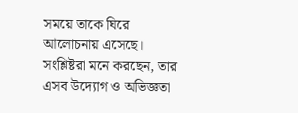সময়ে তাকে ঘিরে আলোচনায় এসেছে। সংশ্লিষ্টরা মনে করছেন, তার এসব উদ্যোগ ও অভিজ্ঞতা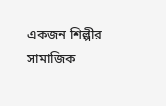একজন শিল্পীর সামাজিক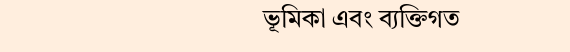ভূমিকা এবং ব্যক্তিগত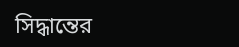সিদ্ধান্তের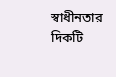স্বাধীনতার দিকটি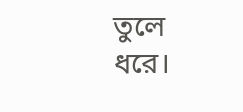তুলে ধরে।